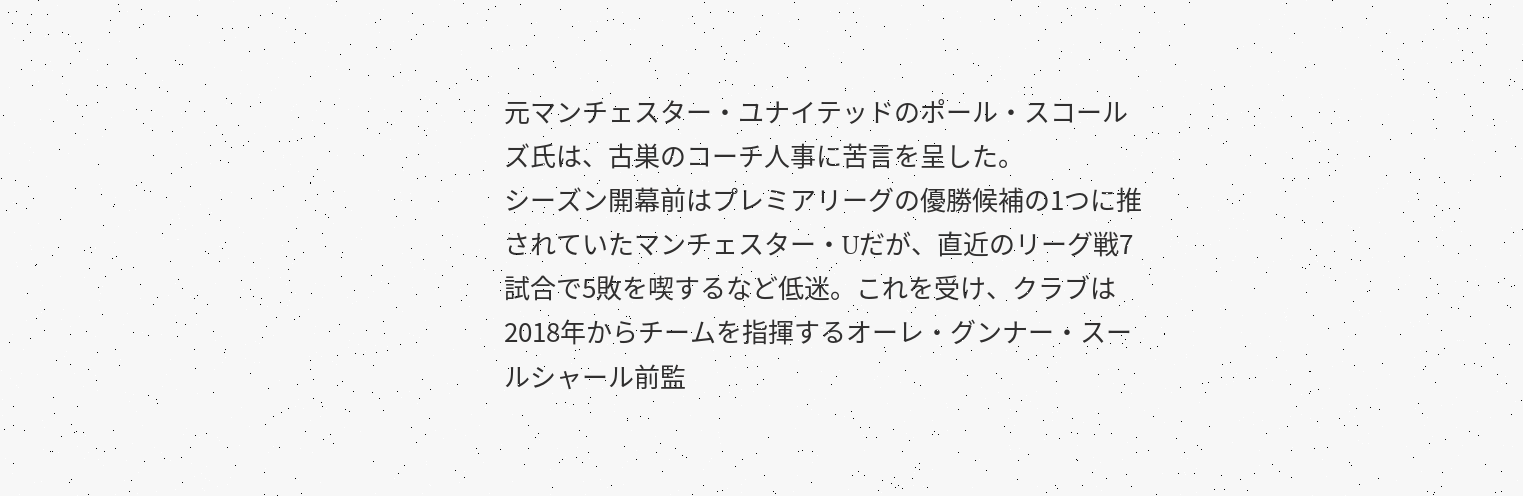元マンチェスター・ユナイテッドのポール・スコールズ氏は、古巣のコーチ人事に苦言を呈した。
シーズン開幕前はプレミアリーグの優勝候補の1つに推されていたマンチェスター・Uだが、直近のリーグ戦7試合で5敗を喫するなど低迷。これを受け、クラブは2018年からチームを指揮するオーレ・グンナー・スールシャール前監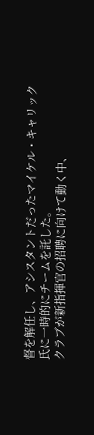督を解任し、アシスタントだったマイケル・キャリック氏に一時的にチームを託した。
クラブが新指揮官の招聘に向けて動く中、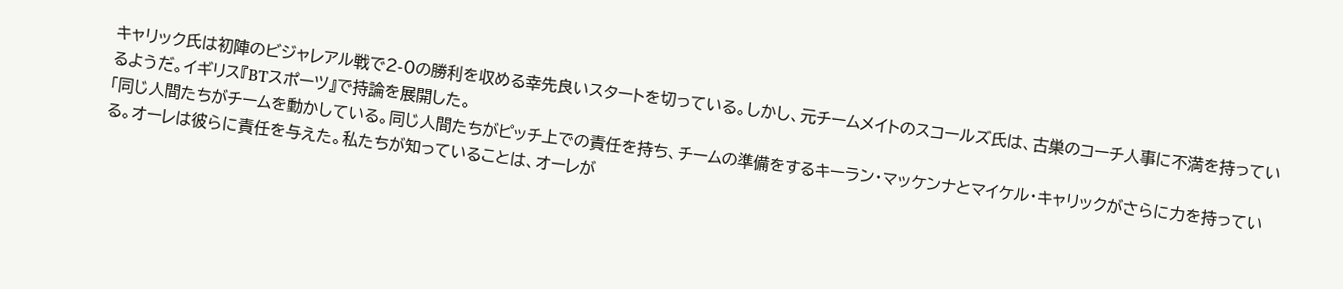キャリック氏は初陣のビジャレアル戦で2-0の勝利を収める幸先良いスタートを切っている。しかし、元チームメイトのスコールズ氏は、古巣のコーチ人事に不満を持っているようだ。イギリス『BTスポーツ』で持論を展開した。
「同じ人間たちがチームを動かしている。同じ人間たちがピッチ上での責任を持ち、チームの準備をするキーラン・マッケンナとマイケル・キャリックがさらに力を持っている。オーレは彼らに責任を与えた。私たちが知っていることは、オーレが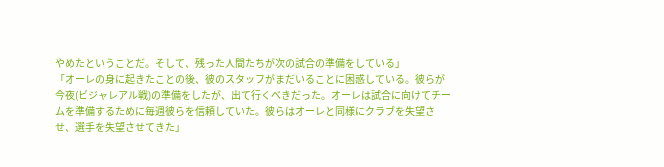やめたということだ。そして、残った人間たちが次の試合の準備をしている」
「オーレの身に起きたことの後、彼のスタッフがまだいることに困惑している。彼らが今夜(ビジャレアル戦)の準備をしたが、出て行くべきだった。オーレは試合に向けてチームを準備するために毎週彼らを信頼していた。彼らはオーレと同様にクラブを失望させ、選手を失望させてきた」